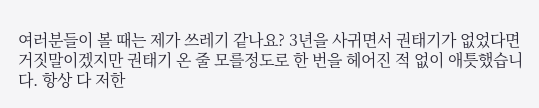여러분들이 볼 때는 제가 쓰레기 같나요? 3년을 사귀면서 권태기가 없었다면 거짓말이겠지만 권태기 온 줄 모를정도로 한 번을 헤어진 적 없이 애틋했습니다. 항상 다 저한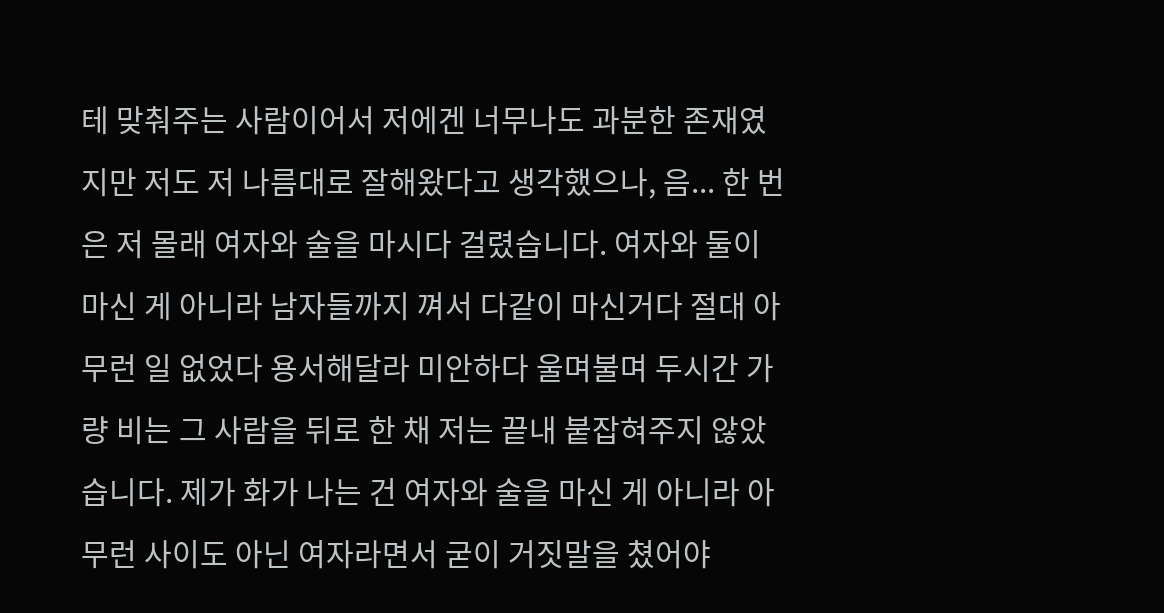테 맞춰주는 사람이어서 저에겐 너무나도 과분한 존재였지만 저도 저 나름대로 잘해왔다고 생각했으나, 음... 한 번은 저 몰래 여자와 술을 마시다 걸렸습니다. 여자와 둘이 마신 게 아니라 남자들까지 껴서 다같이 마신거다 절대 아무런 일 없었다 용서해달라 미안하다 울며불며 두시간 가량 비는 그 사람을 뒤로 한 채 저는 끝내 붙잡혀주지 않았습니다. 제가 화가 나는 건 여자와 술을 마신 게 아니라 아무런 사이도 아닌 여자라면서 굳이 거짓말을 쳤어야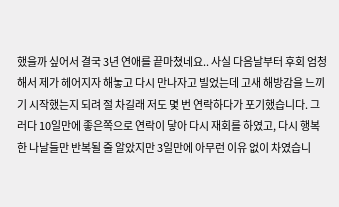했을까 싶어서 결국 3년 연애를 끝마쳤네요.. 사실 다음날부터 후회 엄청 해서 제가 헤어지자 해놓고 다시 만나자고 빌었는데 고새 해방감을 느끼기 시작했는지 되려 절 차길래 저도 몇 번 연락하다가 포기했습니다. 그러다 10일만에 좋은쪽으로 연락이 닿아 다시 재회를 하였고, 다시 행복한 나날들만 반복될 줄 알았지만 3일만에 아무런 이유 없이 차였습니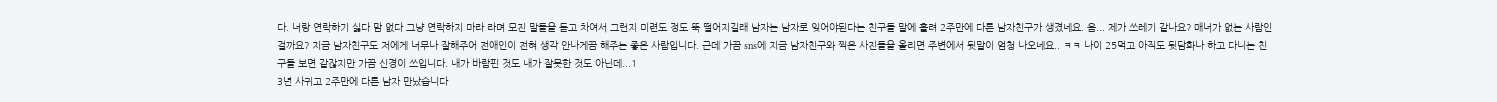다. 너랑 연락하기 싫다 맘 없다 그냥 연락하지 마라 라며 모진 말들을 듣고 차여서 그런지 미련도 정도 뚝 떨어지길래 남자는 남자로 잊어야된다는 친구들 말에 홀려 2주만에 다른 남자친구가 생겼네요. 음... 제가 쓰레기 같나요? 매너가 없는 사람인 걸까요? 지금 남자친구도 저에게 너무나 잘해주어 전애인이 전혀 생각 안나게끔 해주는 좋은 사람입니다. 근데 가끔 sns에 지금 남자친구와 찍은 사진들을 올리면 주변에서 뒷말이 엄청 나오네요.. ㅋㅋ 나이 25먹고 아직도 뒷담화나 하고 다니는 친구들 보면 같잖지만 가끔 신경이 쓰입니다. 내가 바람핀 것도 내가 잘못한 것도 아닌데...1
3년 사귀고 2주만에 다른 남자 만났습니다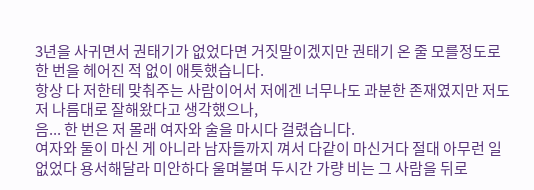3년을 사귀면서 권태기가 없었다면 거짓말이겠지만 권태기 온 줄 모를정도로 한 번을 헤어진 적 없이 애틋했습니다.
항상 다 저한테 맞춰주는 사람이어서 저에겐 너무나도 과분한 존재였지만 저도 저 나름대로 잘해왔다고 생각했으나,
음... 한 번은 저 몰래 여자와 술을 마시다 걸렸습니다.
여자와 둘이 마신 게 아니라 남자들까지 껴서 다같이 마신거다 절대 아무런 일 없었다 용서해달라 미안하다 울며불며 두시간 가량 비는 그 사람을 뒤로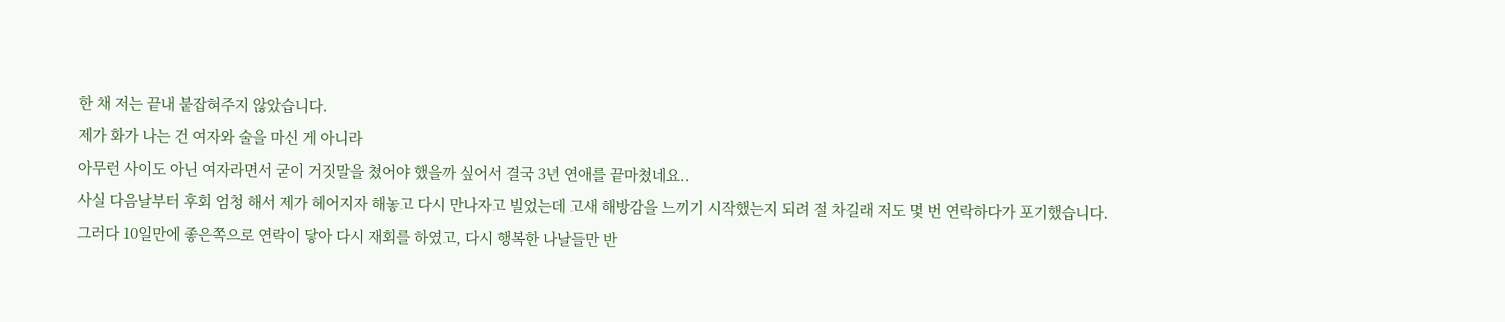한 채 저는 끝내 붙잡혀주지 않았습니다.
제가 화가 나는 건 여자와 술을 마신 게 아니라
아무런 사이도 아닌 여자라면서 굳이 거짓말을 쳤어야 했을까 싶어서 결국 3년 연애를 끝마쳤네요..
사실 다음날부터 후회 엄청 해서 제가 헤어지자 해놓고 다시 만나자고 빌었는데 고새 해방감을 느끼기 시작했는지 되려 절 차길래 저도 몇 번 연락하다가 포기했습니다.
그러다 10일만에 좋은쪽으로 연락이 닿아 다시 재회를 하였고, 다시 행복한 나날들만 반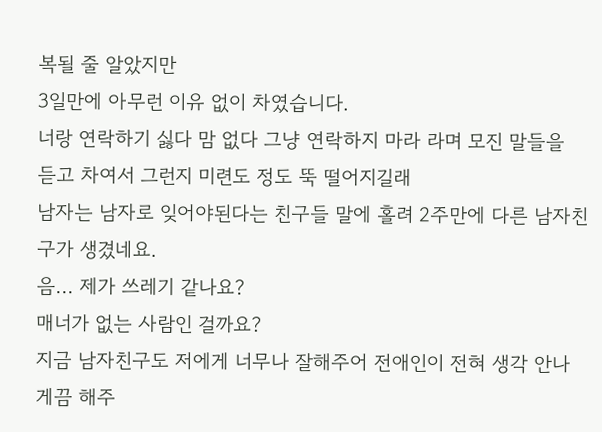복될 줄 알았지만
3일만에 아무런 이유 없이 차였습니다.
너랑 연락하기 싫다 맘 없다 그냥 연락하지 마라 라며 모진 말들을 듣고 차여서 그런지 미련도 정도 뚝 떨어지길래
남자는 남자로 잊어야된다는 친구들 말에 홀려 2주만에 다른 남자친구가 생겼네요.
음... 제가 쓰레기 같나요?
매너가 없는 사람인 걸까요?
지금 남자친구도 저에게 너무나 잘해주어 전애인이 전혀 생각 안나게끔 해주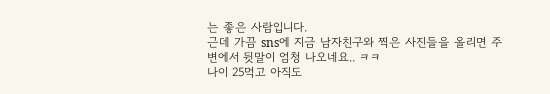는 좋은 사람입니다.
근데 가끔 sns에 지금 남자친구와 찍은 사진들을 올리면 주변에서 뒷말이 엄청 나오네요.. ㅋㅋ
나이 25먹고 아직도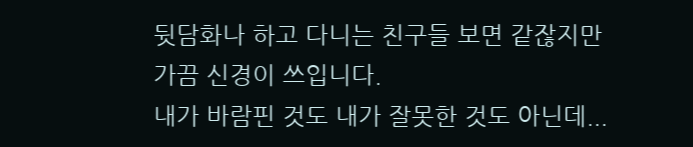뒷담화나 하고 다니는 친구들 보면 같잖지만 가끔 신경이 쓰입니다.
내가 바람핀 것도 내가 잘못한 것도 아닌데...